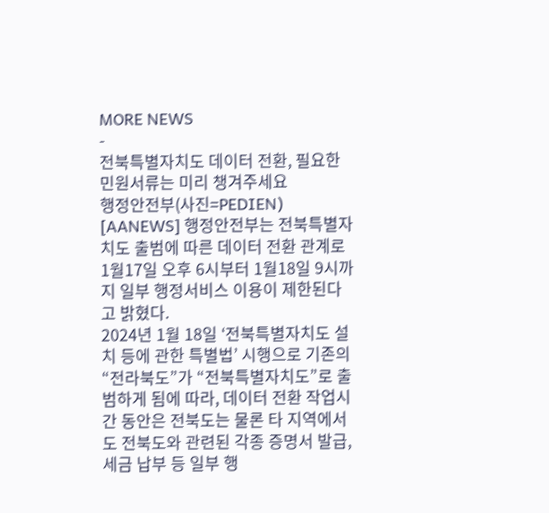MORE NEWS
-
전북특별자치도 데이터 전환, 필요한 민원서류는 미리 챙겨주세요
행정안전부(사진=PEDIEN)
[AANEWS] 행정안전부는 전북특별자치도 출범에 따른 데이터 전환 관계로 1월17일 오후 6시부터 1월18일 9시까지 일부 행정서비스 이용이 제한된다고 밝혔다.
2024년 1월 18일 ‘전북특별자치도 설치 등에 관한 특별법’ 시행으로 기존의 “전라북도”가 “전북특별자치도”로 출범하게 됨에 따라, 데이터 전환 작업시간 동안은 전북도는 물론 타 지역에서도 전북도와 관련된 각종 증명서 발급, 세금 납부 등 일부 행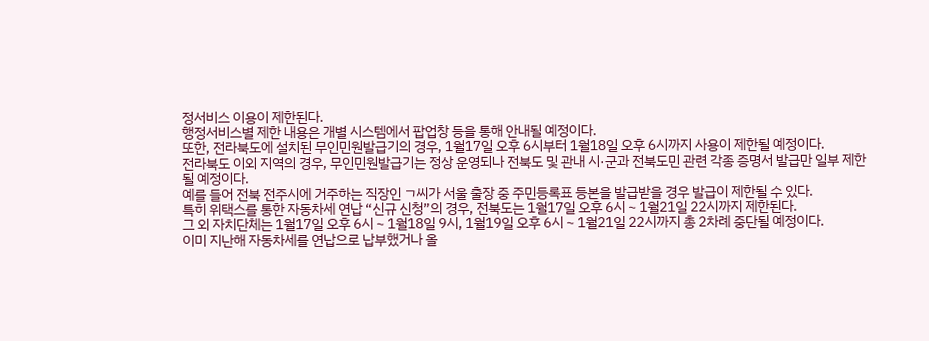정서비스 이용이 제한된다.
행정서비스별 제한 내용은 개별 시스템에서 팝업창 등을 통해 안내될 예정이다.
또한, 전라북도에 설치된 무인민원발급기의 경우, 1월17일 오후 6시부터 1월18일 오후 6시까지 사용이 제한될 예정이다.
전라북도 이외 지역의 경우, 무인민원발급기는 정상 운영되나 전북도 및 관내 시·군과 전북도민 관련 각종 증명서 발급만 일부 제한될 예정이다.
예를 들어 전북 전주시에 거주하는 직장인 ㄱ씨가 서울 출장 중 주민등록표 등본을 발급받을 경우 발급이 제한될 수 있다.
특히 위택스를 통한 자동차세 연납 “신규 신청”의 경우, 전북도는 1월17일 오후 6시∼1월21일 22시까지 제한된다.
그 외 자치단체는 1월17일 오후 6시∼1월18일 9시, 1월19일 오후 6시∼1월21일 22시까지 총 2차례 중단될 예정이다.
이미 지난해 자동차세를 연납으로 납부했거나 올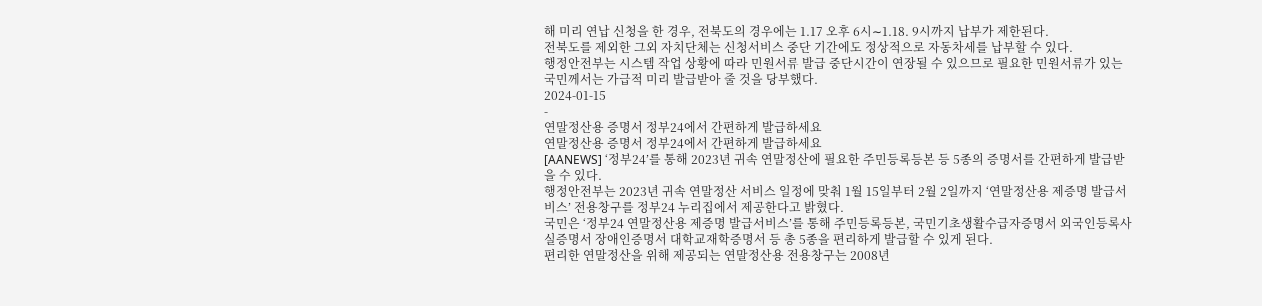해 미리 연납 신청을 한 경우, 전북도의 경우에는 1.17 오후 6시∼1.18. 9시까지 납부가 제한된다.
전북도를 제외한 그외 자치단체는 신청서비스 중단 기간에도 정상적으로 자동차세를 납부할 수 있다.
행정안전부는 시스템 작업 상황에 따라 민원서류 발급 중단시간이 연장될 수 있으므로 필요한 민원서류가 있는 국민께서는 가급적 미리 발급받아 줄 것을 당부했다.
2024-01-15
-
연말정산용 증명서 정부24에서 간편하게 발급하세요
연말정산용 증명서 정부24에서 간편하게 발급하세요
[AANEWS] ‘정부24’를 통해 2023년 귀속 연말정산에 필요한 주민등록등본 등 5종의 증명서를 간편하게 발급받을 수 있다.
행정안전부는 2023년 귀속 연말정산 서비스 일정에 맞춰 1월 15일부터 2월 2일까지 ‘연말정산용 제증명 발급서비스’ 전용창구를 정부24 누리집에서 제공한다고 밝혔다.
국민은 ‘정부24 연말정산용 제증명 발급서비스’를 통해 주민등록등본, 국민기초생활수급자증명서 외국인등록사실증명서 장애인증명서 대학교재학증명서 등 총 5종을 편리하게 발급할 수 있게 된다.
편리한 연말정산을 위해 제공되는 연말정산용 전용창구는 2008년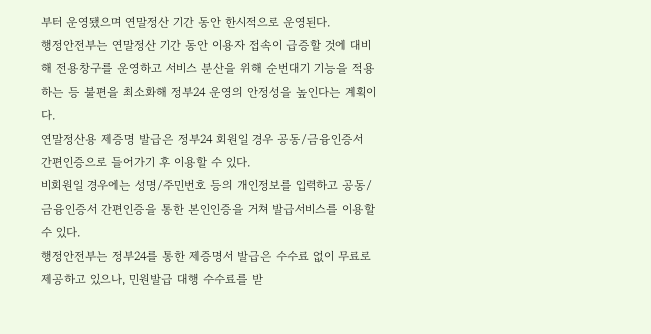부터 운영됐으며 연말정산 기간 동안 한시적으로 운영된다.
행정안전부는 연말정산 기간 동안 이용자 접속이 급증할 것에 대비해 전용창구를 운영하고 서비스 분산을 위해 순번대기 기능을 적용하는 등 불편을 최소화해 정부24 운영의 안정성을 높인다는 계획이다.
연말정산용 제증명 발급은 정부24 회원일 경우 공동/금융인증서 간편인증으로 들어가기 후 이용할 수 있다.
비회원일 경우에는 성명/주민번호 등의 개인정보를 입력하고 공동/금융인증서 간편인증을 통한 본인인증을 거쳐 발급서비스를 이용할 수 있다.
행정안전부는 정부24를 통한 제증명서 발급은 수수료 없이 무료로 제공하고 있으나, 민원발급 대행 수수료를 받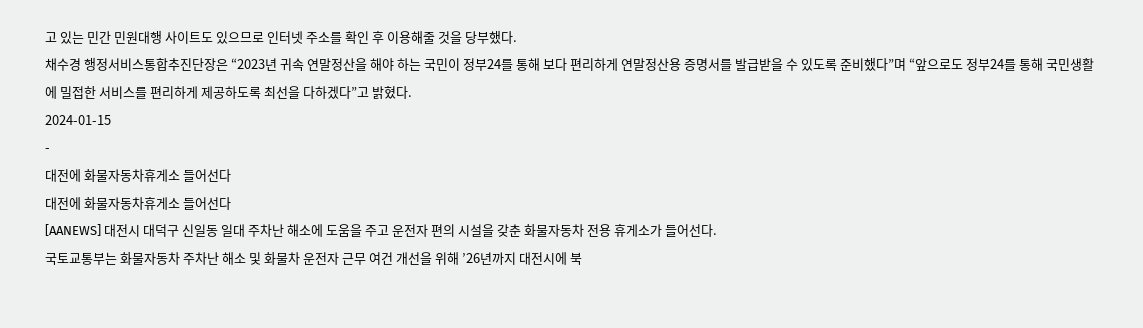고 있는 민간 민원대행 사이트도 있으므로 인터넷 주소를 확인 후 이용해줄 것을 당부했다.
채수경 행정서비스통합추진단장은 “2023년 귀속 연말정산을 해야 하는 국민이 정부24를 통해 보다 편리하게 연말정산용 증명서를 발급받을 수 있도록 준비했다”며 “앞으로도 정부24를 통해 국민생활에 밀접한 서비스를 편리하게 제공하도록 최선을 다하겠다”고 밝혔다.
2024-01-15
-
대전에 화물자동차휴게소 들어선다
대전에 화물자동차휴게소 들어선다
[AANEWS] 대전시 대덕구 신일동 일대 주차난 해소에 도움을 주고 운전자 편의 시설을 갖춘 화물자동차 전용 휴게소가 들어선다.
국토교통부는 화물자동차 주차난 해소 및 화물차 운전자 근무 여건 개선을 위해 ’26년까지 대전시에 북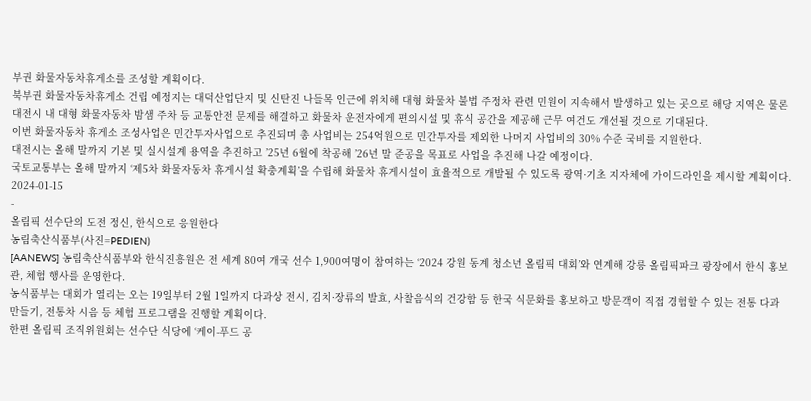부권 화물자동차휴게소를 조성할 계획이다.
북부권 화물자동차휴게소 건립 예정지는 대덕산업단지 및 신탄진 나들목 인근에 위치해 대형 화물차 불법 주정차 관련 민원이 지속해서 발생하고 있는 곳으로 해당 지역은 물론 대전시 내 대형 화물자동차 밤샘 주차 등 교통안전 문제를 해결하고 화물차 운전자에게 편의시설 및 휴식 공간을 제공해 근무 여건도 개선될 것으로 기대된다.
이번 화물자동차 휴게소 조성사업은 민간투자사업으로 추진되며 총 사업비는 254억원으로 민간투자를 제외한 나머지 사업비의 30% 수준 국비를 지원한다.
대전시는 올해 말까지 기본 및 실시설계 용역을 추진하고 ’25년 6월에 착공해 ’26년 말 준공을 목표로 사업을 추진해 나갈 예정이다.
국토교통부는 올해 말까지 ‘제5차 화물자동차 휴게시설 확충계획’을 수립해 화물차 휴게시설이 효율적으로 개발될 수 있도록 광역·기초 지자체에 가이드라인을 제시할 계획이다.
2024-01-15
-
올림픽 선수단의 도전 정신, 한식으로 응원한다
농림축산식품부(사진=PEDIEN)
[AANEWS] 농림축산식품부와 한식진흥원은 전 세계 80여 개국 선수 1,900여명이 참여하는 ‘2024 강원 동계 청소년 올림픽 대회’와 연계해 강릉 올림픽파크 광장에서 한식 홍보관, 체험 행사를 운영한다.
농식품부는 대회가 열리는 오는 19일부터 2월 1일까지 다과상 전시, 김치·장류의 발효, 사찰음식의 건강함 등 한국 식문화를 홍보하고 방문객이 직접 경험할 수 있는 전통 다과 만들기, 전통차 시음 등 체험 프로그램을 진행할 계획이다.
한편 올림픽 조직위원회는 선수단 식당에 ‘케이-푸드 공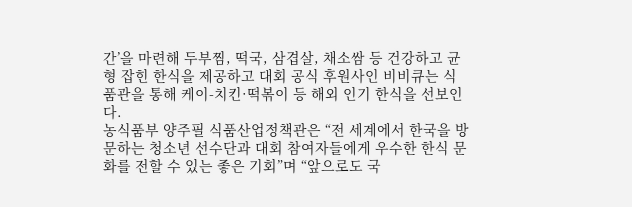간’을 마련해 두부찜, 떡국, 삼겹살, 채소쌈 등 건강하고 균형 잡힌 한식을 제공하고 대회 공식 후원사인 비비큐는 식품관을 통해 케이-치킨·떡볶이 등 해외 인기 한식을 선보인다.
농식품부 양주필 식품산업정책관은 “전 세계에서 한국을 방문하는 청소년 선수단과 대회 참여자들에게 우수한 한식 문화를 전할 수 있는 좋은 기회”며 “앞으로도 국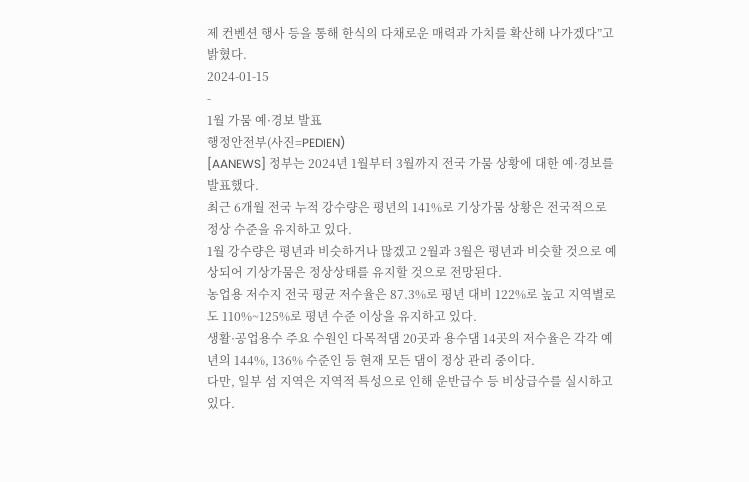제 컨벤션 행사 등을 통해 한식의 다채로운 매력과 가치를 확산해 나가겠다”고 밝혔다.
2024-01-15
-
1월 가뭄 예·경보 발표
행정안전부(사진=PEDIEN)
[AANEWS] 정부는 2024년 1월부터 3월까지 전국 가뭄 상황에 대한 예·경보를 발표했다.
최근 6개월 전국 누적 강수량은 평년의 141%로 기상가뭄 상황은 전국적으로 정상 수준을 유지하고 있다.
1월 강수량은 평년과 비슷하거나 많겠고 2월과 3월은 평년과 비슷할 것으로 예상되어 기상가뭄은 정상상태를 유지할 것으로 전망된다.
농업용 저수지 전국 평균 저수율은 87.3%로 평년 대비 122%로 높고 지역별로도 110%~125%로 평년 수준 이상을 유지하고 있다.
생활·공업용수 주요 수원인 다목적댐 20곳과 용수댐 14곳의 저수율은 각각 예년의 144%, 136% 수준인 등 현재 모든 댐이 정상 관리 중이다.
다만, 일부 섬 지역은 지역적 특성으로 인해 운반급수 등 비상급수를 실시하고 있다.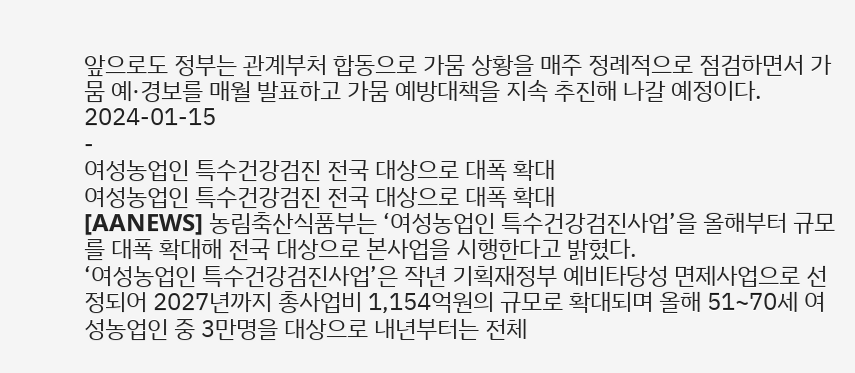앞으로도 정부는 관계부처 합동으로 가뭄 상황을 매주 정례적으로 점검하면서 가뭄 예·경보를 매월 발표하고 가뭄 예방대책을 지속 추진해 나갈 예정이다.
2024-01-15
-
여성농업인 특수건강검진 전국 대상으로 대폭 확대
여성농업인 특수건강검진 전국 대상으로 대폭 확대
[AANEWS] 농림축산식품부는 ‘여성농업인 특수건강검진사업’을 올해부터 규모를 대폭 확대해 전국 대상으로 본사업을 시행한다고 밝혔다.
‘여성농업인 특수건강검진사업’은 작년 기획재정부 예비타당성 면제사업으로 선정되어 2027년까지 총사업비 1,154억원의 규모로 확대되며 올해 51~70세 여성농업인 중 3만명을 대상으로 내년부터는 전체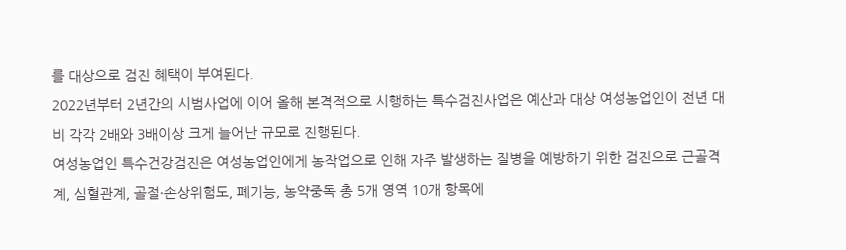를 대상으로 검진 혜택이 부여된다.
2022년부터 2년간의 시범사업에 이어 올해 본격적으로 시행하는 특수검진사업은 예산과 대상 여성농업인이 전년 대비 각각 2배와 3배이상 크게 늘어난 규모로 진행된다.
여성농업인 특수건강검진은 여성농업인에게 농작업으로 인해 자주 발생하는 질병을 예방하기 위한 검진으로 근골격계, 심혈관계, 골절·손상위험도, 폐기능, 농약중독 총 5개 영역 10개 항목에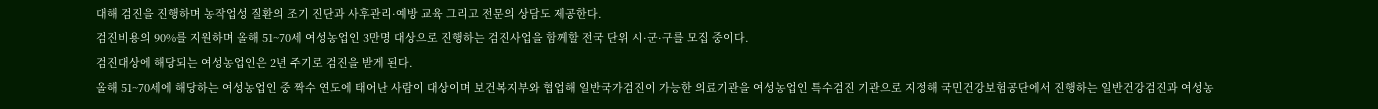대해 검진을 진행하며 농작업성 질환의 조기 진단과 사후관리·예방 교육 그리고 전문의 상담도 제공한다.
검진비용의 90%를 지원하며 올해 51~70세 여성농업인 3만명 대상으로 진행하는 검진사업을 함께할 전국 단위 시·군·구를 모집 중이다.
검진대상에 해당되는 여성농업인은 2년 주기로 검진을 받게 된다.
올해 51~70세에 해당하는 여성농업인 중 짝수 연도에 태어난 사람이 대상이며 보건복지부와 협업해 일반국가검진이 가능한 의료기관을 여성농업인 특수검진 기관으로 지정해 국민건강보험공단에서 진행하는 일반건강검진과 여성농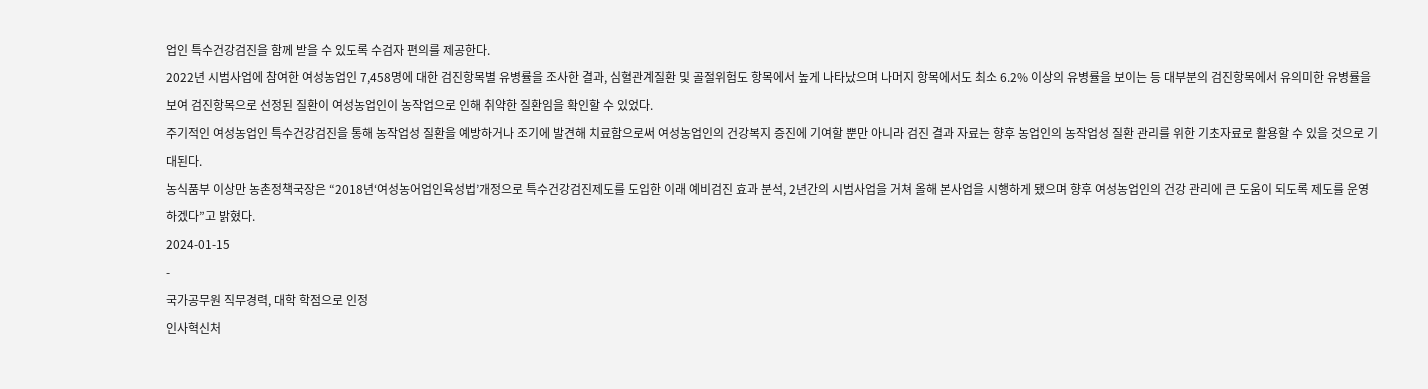업인 특수건강검진을 함께 받을 수 있도록 수검자 편의를 제공한다.
2022년 시범사업에 참여한 여성농업인 7,458명에 대한 검진항목별 유병률을 조사한 결과, 심혈관계질환 및 골절위험도 항목에서 높게 나타났으며 나머지 항목에서도 최소 6.2% 이상의 유병률을 보이는 등 대부분의 검진항목에서 유의미한 유병률을 보여 검진항목으로 선정된 질환이 여성농업인이 농작업으로 인해 취약한 질환임을 확인할 수 있었다.
주기적인 여성농업인 특수건강검진을 통해 농작업성 질환을 예방하거나 조기에 발견해 치료함으로써 여성농업인의 건강복지 증진에 기여할 뿐만 아니라 검진 결과 자료는 향후 농업인의 농작업성 질환 관리를 위한 기초자료로 활용할 수 있을 것으로 기대된다.
농식품부 이상만 농촌정책국장은 “2018년‘여성농어업인육성법’개정으로 특수건강검진제도를 도입한 이래 예비검진 효과 분석, 2년간의 시범사업을 거쳐 올해 본사업을 시행하게 됐으며 향후 여성농업인의 건강 관리에 큰 도움이 되도록 제도를 운영하겠다”고 밝혔다.
2024-01-15
-
국가공무원 직무경력, 대학 학점으로 인정
인사혁신처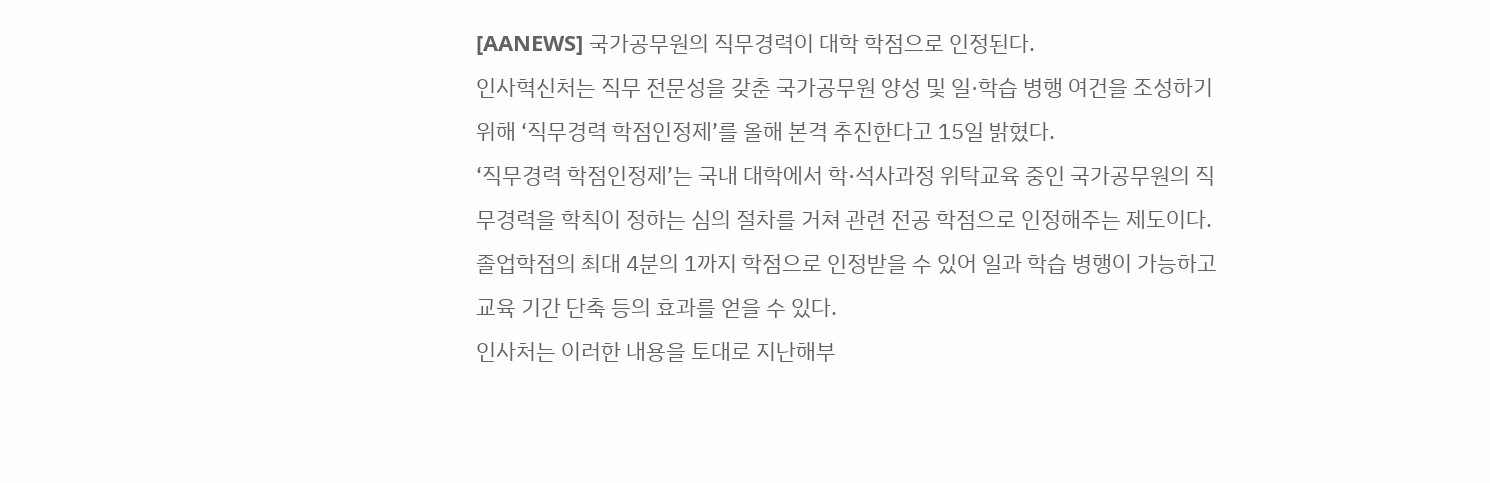[AANEWS] 국가공무원의 직무경력이 대학 학점으로 인정된다.
인사혁신처는 직무 전문성을 갖춘 국가공무원 양성 및 일·학습 병행 여건을 조성하기 위해 ‘직무경력 학점인정제’를 올해 본격 추진한다고 15일 밝혔다.
‘직무경력 학점인정제’는 국내 대학에서 학·석사과정 위탁교육 중인 국가공무원의 직무경력을 학칙이 정하는 심의 절차를 거쳐 관련 전공 학점으로 인정해주는 제도이다.
졸업학점의 최대 4분의 1까지 학점으로 인정받을 수 있어 일과 학습 병행이 가능하고 교육 기간 단축 등의 효과를 얻을 수 있다.
인사처는 이러한 내용을 토대로 지난해부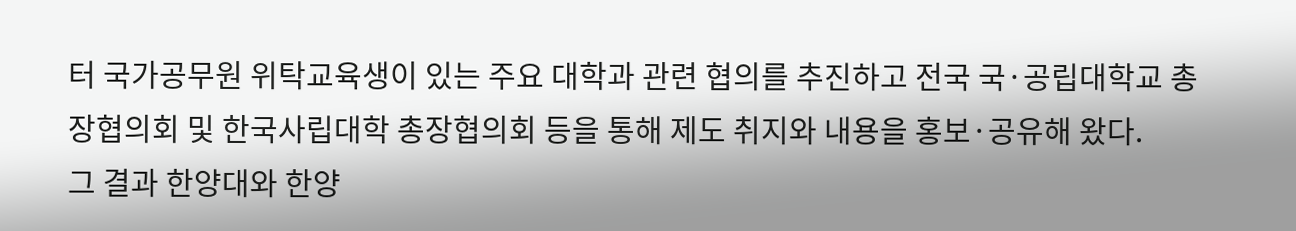터 국가공무원 위탁교육생이 있는 주요 대학과 관련 협의를 추진하고 전국 국·공립대학교 총장협의회 및 한국사립대학 총장협의회 등을 통해 제도 취지와 내용을 홍보·공유해 왔다.
그 결과 한양대와 한양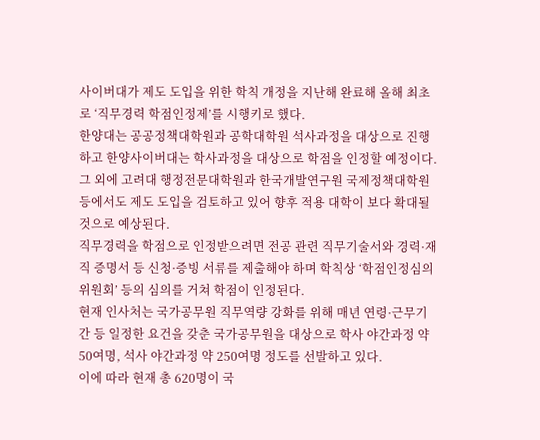사이버대가 제도 도입을 위한 학칙 개정을 지난해 완료해 올해 최초로 ‘직무경력 학점인정제’를 시행키로 했다.
한양대는 공공정책대학원과 공학대학원 석사과정을 대상으로 진행하고 한양사이버대는 학사과정을 대상으로 학점을 인정할 예정이다.
그 외에 고려대 행정전문대학원과 한국개발연구원 국제정책대학원 등에서도 제도 도입을 검토하고 있어 향후 적용 대학이 보다 확대될 것으로 예상된다.
직무경력을 학점으로 인정받으려면 전공 관련 직무기술서와 경력·재직 증명서 등 신청·증빙 서류를 제출해야 하며 학칙상 ‘학점인정심의위원회’ 등의 심의를 거쳐 학점이 인정된다.
현재 인사처는 국가공무원 직무역량 강화를 위해 매년 연령·근무기간 등 일정한 요건을 갖춘 국가공무원을 대상으로 학사 야간과정 약 50여명, 석사 야간과정 약 250여명 정도를 선발하고 있다.
이에 따라 현재 총 620명이 국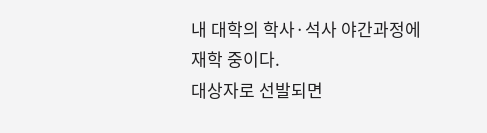내 대학의 학사·석사 야간과정에 재학 중이다.
대상자로 선발되면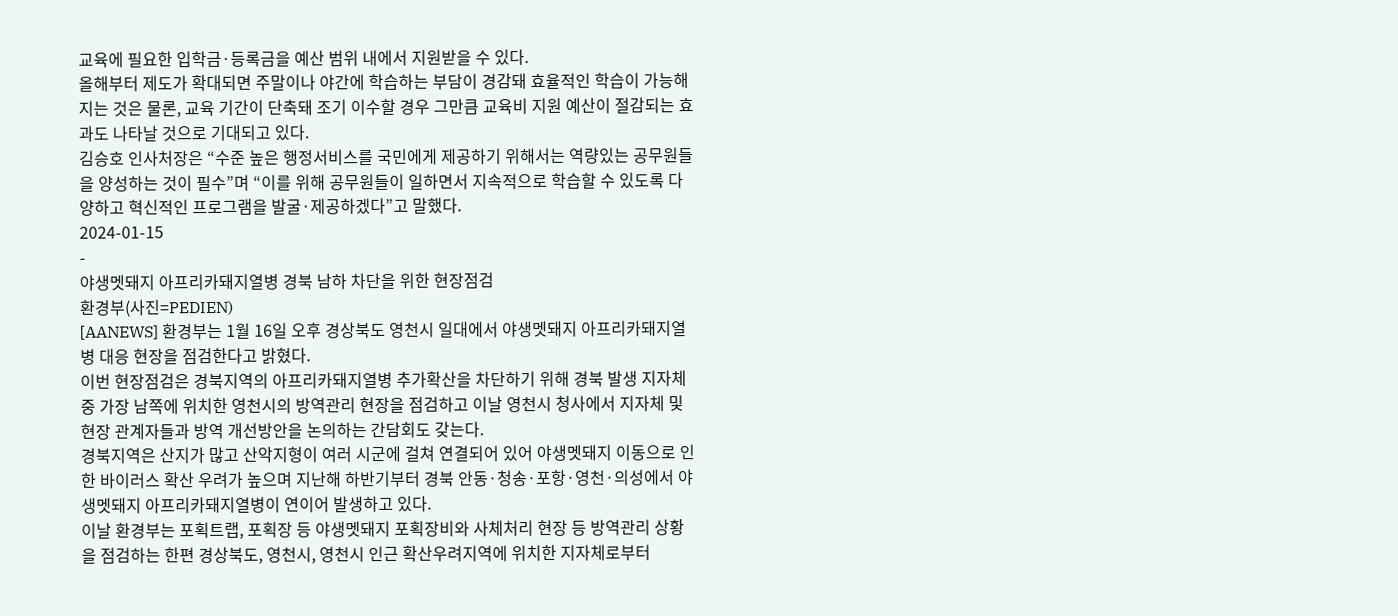교육에 필요한 입학금·등록금을 예산 범위 내에서 지원받을 수 있다.
올해부터 제도가 확대되면 주말이나 야간에 학습하는 부담이 경감돼 효율적인 학습이 가능해지는 것은 물론, 교육 기간이 단축돼 조기 이수할 경우 그만큼 교육비 지원 예산이 절감되는 효과도 나타날 것으로 기대되고 있다.
김승호 인사처장은 “수준 높은 행정서비스를 국민에게 제공하기 위해서는 역량있는 공무원들을 양성하는 것이 필수”며 “이를 위해 공무원들이 일하면서 지속적으로 학습할 수 있도록 다양하고 혁신적인 프로그램을 발굴·제공하겠다”고 말했다.
2024-01-15
-
야생멧돼지 아프리카돼지열병 경북 남하 차단을 위한 현장점검
환경부(사진=PEDIEN)
[AANEWS] 환경부는 1월 16일 오후 경상북도 영천시 일대에서 야생멧돼지 아프리카돼지열병 대응 현장을 점검한다고 밝혔다.
이번 현장점검은 경북지역의 아프리카돼지열병 추가확산을 차단하기 위해 경북 발생 지자체 중 가장 남쪽에 위치한 영천시의 방역관리 현장을 점검하고 이날 영천시 청사에서 지자체 및 현장 관계자들과 방역 개선방안을 논의하는 간담회도 갖는다.
경북지역은 산지가 많고 산악지형이 여러 시군에 걸쳐 연결되어 있어 야생멧돼지 이동으로 인한 바이러스 확산 우려가 높으며 지난해 하반기부터 경북 안동·청송·포항·영천·의성에서 야생멧돼지 아프리카돼지열병이 연이어 발생하고 있다.
이날 환경부는 포획트랩, 포획장 등 야생멧돼지 포획장비와 사체처리 현장 등 방역관리 상황을 점검하는 한편 경상북도, 영천시, 영천시 인근 확산우려지역에 위치한 지자체로부터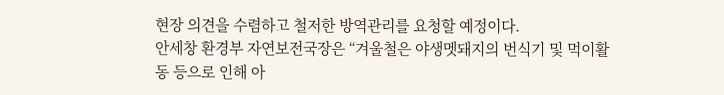현장 의견을 수렴하고 철저한 방역관리를 요청할 예정이다.
안세창 환경부 자연보전국장은 “겨울철은 야생멧돼지의 번식기 및 먹이활동 등으로 인해 아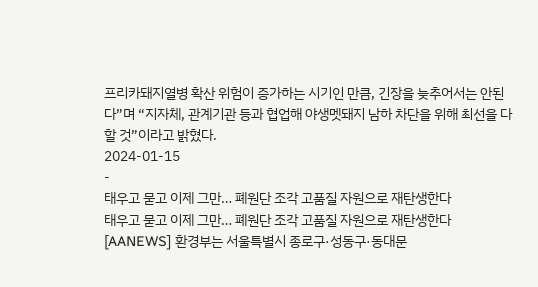프리카돼지열병 확산 위험이 증가하는 시기인 만큼, 긴장을 늦추어서는 안된다”며 “지자체, 관계기관 등과 협업해 야생멧돼지 남하 차단을 위해 최선을 다할 것”이라고 밝혔다.
2024-01-15
-
태우고 묻고 이제 그만… 폐원단 조각 고품질 자원으로 재탄생한다
태우고 묻고 이제 그만… 폐원단 조각 고품질 자원으로 재탄생한다
[AANEWS] 환경부는 서울특별시 종로구·성동구·동대문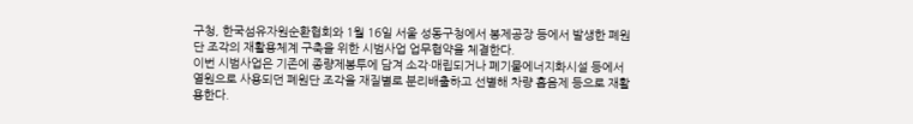구청, 한국섬유자원순환협회와 1월 16일 서울 성동구청에서 봉제공장 등에서 발생한 폐원단 조각의 재활용체계 구축을 위한 시범사업 업무협약을 체결한다.
이번 시범사업은 기존에 종량제봉투에 담겨 소각·매립되거나 폐기물에너지화시설 등에서 열원으로 사용되던 폐원단 조각을 재질별로 분리배출하고 선별해 차량 흡음제 등으로 재활용한다.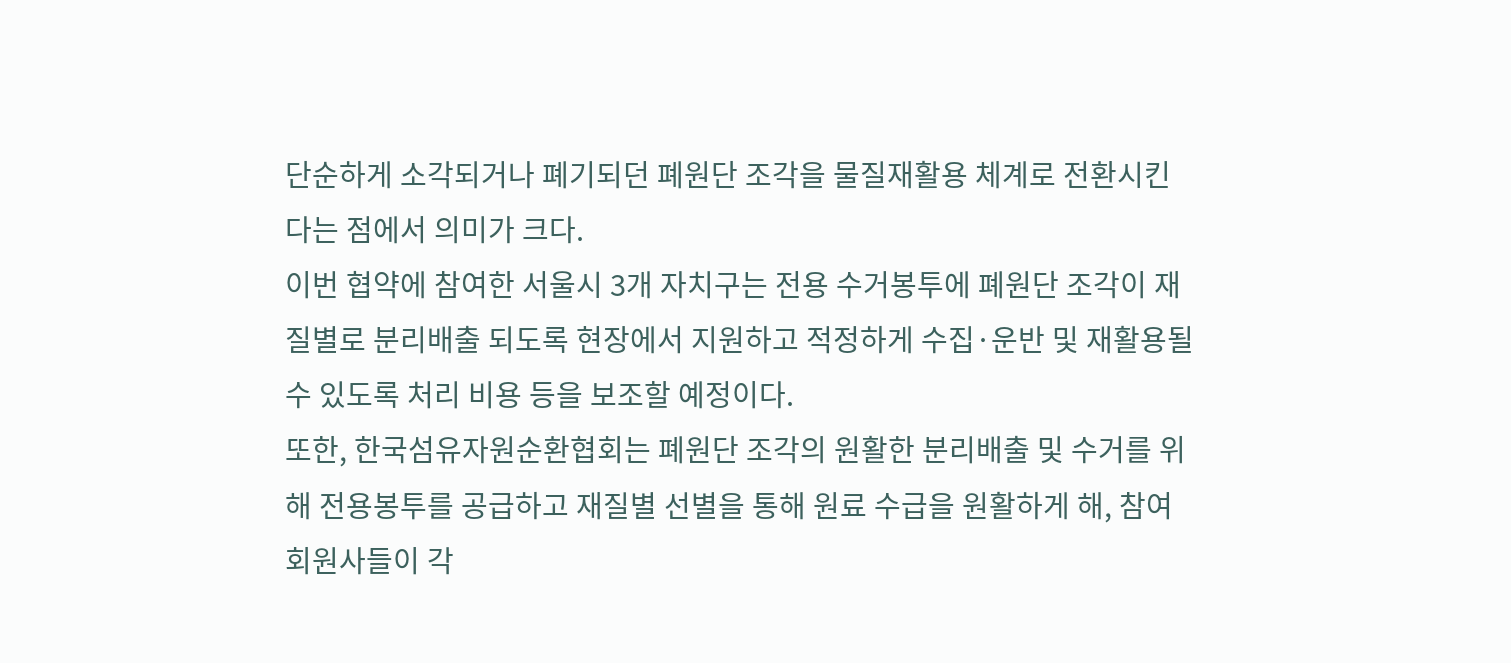단순하게 소각되거나 폐기되던 폐원단 조각을 물질재활용 체계로 전환시킨다는 점에서 의미가 크다.
이번 협약에 참여한 서울시 3개 자치구는 전용 수거봉투에 폐원단 조각이 재질별로 분리배출 되도록 현장에서 지원하고 적정하게 수집·운반 및 재활용될 수 있도록 처리 비용 등을 보조할 예정이다.
또한, 한국섬유자원순환협회는 폐원단 조각의 원활한 분리배출 및 수거를 위해 전용봉투를 공급하고 재질별 선별을 통해 원료 수급을 원활하게 해, 참여 회원사들이 각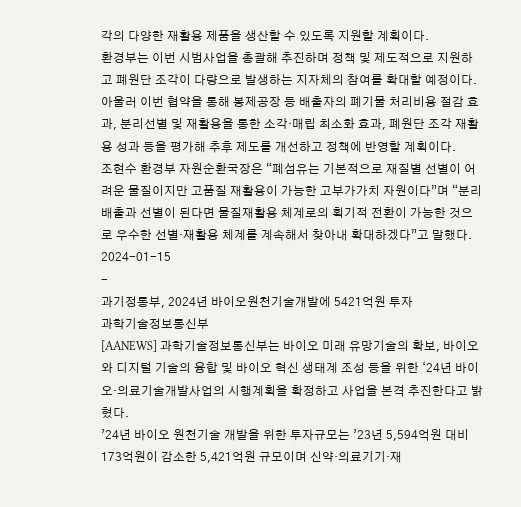각의 다양한 재활용 제품을 생산할 수 있도록 지원할 계획이다.
환경부는 이번 시범사업을 총괄해 추진하며 정책 및 제도적으로 지원하고 폐원단 조각이 다량으로 발생하는 지자체의 참여를 확대할 예정이다.
아울러 이번 협약을 통해 봉제공장 등 배출자의 폐기물 처리비용 절감 효과, 분리선별 및 재활용을 통한 소각·매립 최소화 효과, 폐원단 조각 재활용 성과 등을 평가해 추후 제도를 개선하고 정책에 반영할 계획이다.
조현수 환경부 자원순환국장은 “폐섬유는 기본적으로 재질별 선별이 어려운 물질이지만 고품질 재활용이 가능한 고부가가치 자원이다”며 “분리배출과 선별이 된다면 물질재활용 체계로의 획기적 전환이 가능한 것으로 우수한 선별·재활용 체계를 계속해서 찾아내 확대하겠다”고 말했다.
2024-01-15
-
과기정통부, 2024년 바이오원천기술개발에 5421억원 투자
과학기술정보통신부
[AANEWS] 과학기술정보통신부는 바이오 미래 유망기술의 확보, 바이오와 디지털 기술의 융합 및 바이오 혁신 생태계 조성 등을 위한 ‘24년 바이오·의료기술개발사업의 시행계획을 확정하고 사업을 본격 추진한다고 밝혔다.
’24년 바이오 원천기술 개발을 위한 투자규모는 ’23년 5,594억원 대비 173억원이 감소한 5,421억원 규모이며 신약·의료기기·재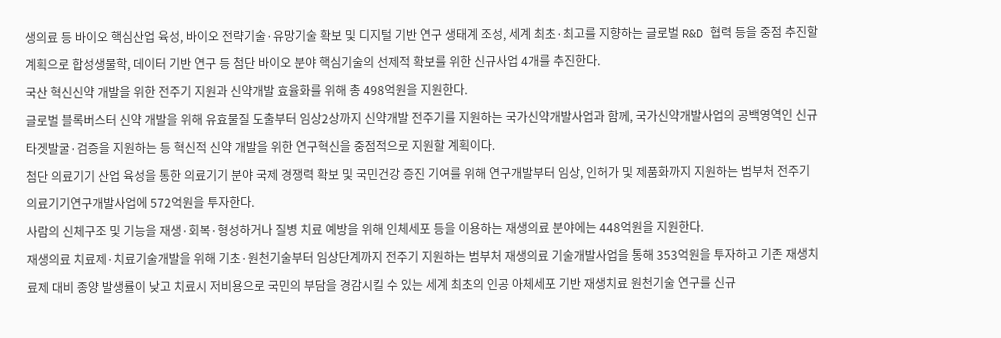생의료 등 바이오 핵심산업 육성, 바이오 전략기술·유망기술 확보 및 디지털 기반 연구 생태계 조성, 세계 최초·최고를 지향하는 글로벌 R&D 협력 등을 중점 추진할 계획으로 합성생물학, 데이터 기반 연구 등 첨단 바이오 분야 핵심기술의 선제적 확보를 위한 신규사업 4개를 추진한다.
국산 혁신신약 개발을 위한 전주기 지원과 신약개발 효율화를 위해 총 498억원을 지원한다.
글로벌 블록버스터 신약 개발을 위해 유효물질 도출부터 임상2상까지 신약개발 전주기를 지원하는 국가신약개발사업과 함께, 국가신약개발사업의 공백영역인 신규 타겟발굴·검증을 지원하는 등 혁신적 신약 개발을 위한 연구혁신을 중점적으로 지원할 계획이다.
첨단 의료기기 산업 육성을 통한 의료기기 분야 국제 경쟁력 확보 및 국민건강 증진 기여를 위해 연구개발부터 임상, 인허가 및 제품화까지 지원하는 범부처 전주기 의료기기연구개발사업에 572억원을 투자한다.
사람의 신체구조 및 기능을 재생·회복·형성하거나 질병 치료 예방을 위해 인체세포 등을 이용하는 재생의료 분야에는 448억원을 지원한다.
재생의료 치료제·치료기술개발을 위해 기초·원천기술부터 임상단계까지 전주기 지원하는 범부처 재생의료 기술개발사업을 통해 353억원을 투자하고 기존 재생치료제 대비 종양 발생률이 낮고 치료시 저비용으로 국민의 부담을 경감시킬 수 있는 세계 최초의 인공 아체세포 기반 재생치료 원천기술 연구를 신규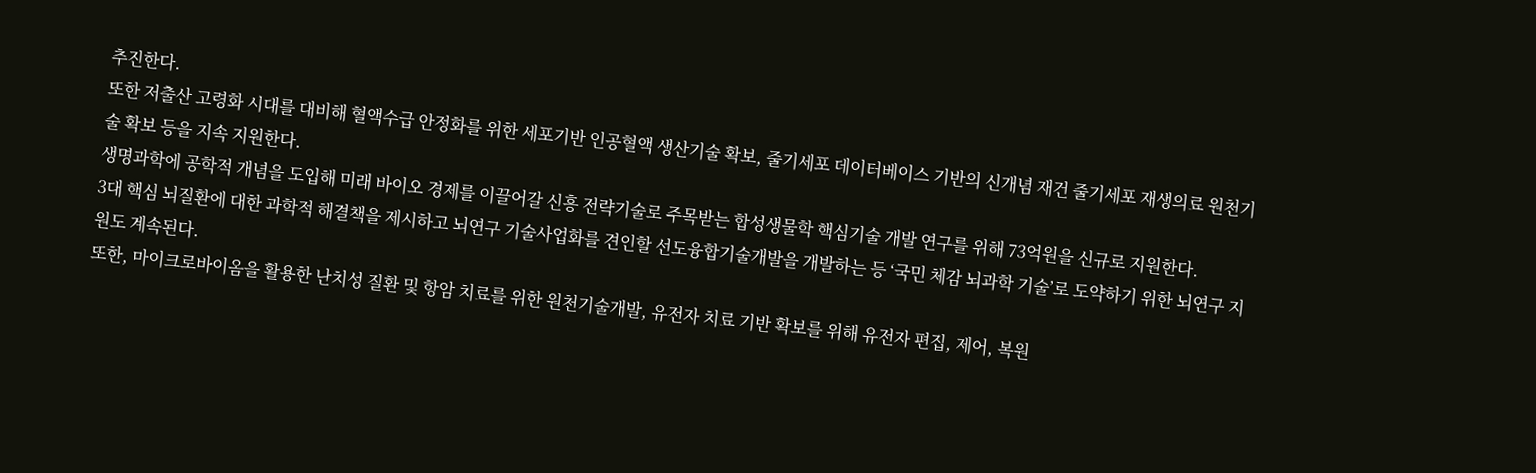추진한다.
또한 저출산 고령화 시대를 대비해 혈액수급 안정화를 위한 세포기반 인공혈액 생산기술 확보, 줄기세포 데이터베이스 기반의 신개념 재건 줄기세포 재생의료 원천기술 확보 등을 지속 지원한다.
생명과학에 공학적 개념을 도입해 미래 바이오 경제를 이끌어갈 신흥 전략기술로 주목받는 합성생물학 핵심기술 개발 연구를 위해 73억원을 신규로 지원한다.
3대 핵심 뇌질환에 대한 과학적 해결책을 제시하고 뇌연구 기술사업화를 견인할 선도융합기술개발을 개발하는 등 ‘국민 체감 뇌과학 기술’로 도약하기 위한 뇌연구 지원도 계속된다.
또한, 마이크로바이옴을 활용한 난치성 질환 및 항암 치료를 위한 원천기술개발, 유전자 치료 기반 확보를 위해 유전자 편집, 제어, 복원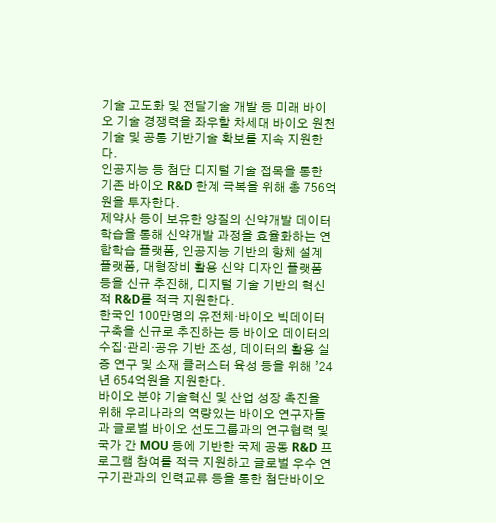기술 고도화 및 전달기술 개발 등 미래 바이오 기술 경쟁력을 좌우할 차세대 바이오 원천기술 및 공통 기반기술 확보를 지속 지원한다.
인공지능 등 첨단 디지털 기술 접목을 통한 기존 바이오 R&D 한계 극복을 위해 총 756억원을 투자한다.
제약사 등이 보유한 양질의 신약개발 데이터 학습을 통해 신약개발 과정을 효율화하는 연합학습 플랫폼, 인공지능 기반의 항체 설계 플랫폼, 대형장비 활용 신약 디자인 플랫폼 등을 신규 추진해, 디지털 기술 기반의 혁신적 R&D를 적극 지원한다.
한국인 100만명의 유전체·바이오 빅데이터 구축을 신규로 추진하는 등 바이오 데이터의 수집·관리·공유 기반 조성, 데이터의 활용 실증 연구 및 소재 클러스터 육성 등을 위해 ’24년 654억원을 지원한다.
바이오 분야 기술혁신 및 산업 성장 촉진을 위해 우리나라의 역량있는 바이오 연구자들과 글로벌 바이오 선도그룹과의 연구협력 및 국가 간 MOU 등에 기반한 국제 공동 R&D 프로그램 참여를 적극 지원하고 글로벌 우수 연구기관과의 인력교류 등을 통한 첨단바이오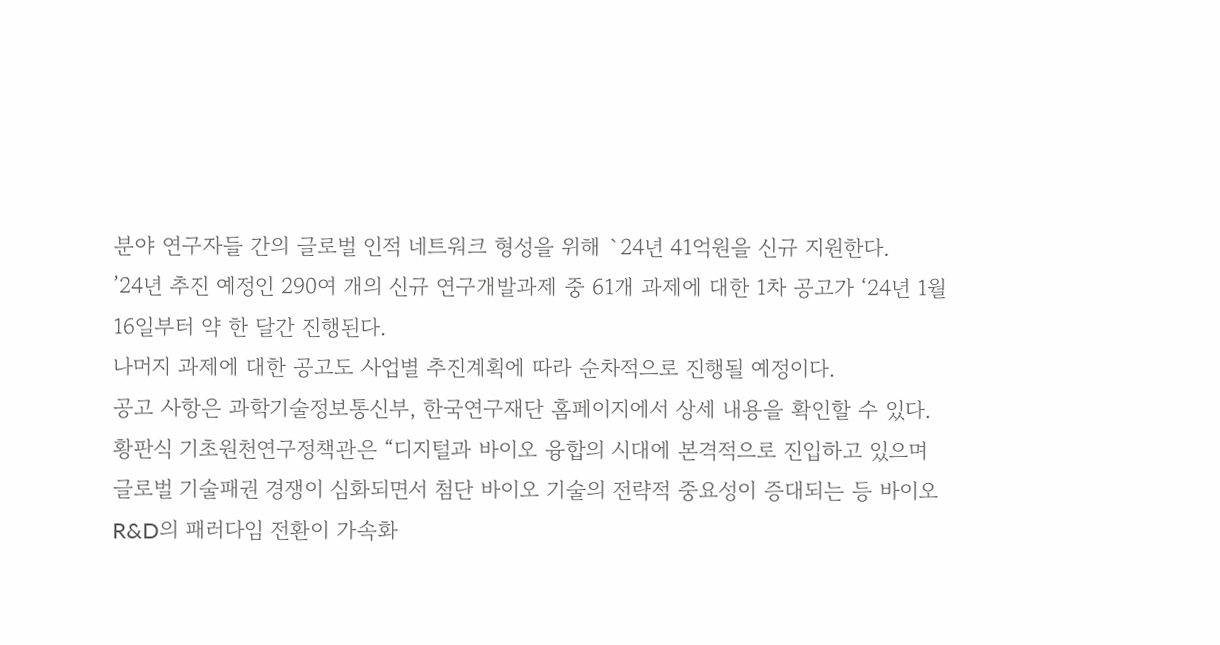분야 연구자들 간의 글로벌 인적 네트워크 형성을 위해 `24년 41억원을 신규 지원한다.
’24년 추진 예정인 290여 개의 신규 연구개발과제 중 61개 과제에 대한 1차 공고가 ‘24년 1월 16일부터 약 한 달간 진행된다.
나머지 과제에 대한 공고도 사업별 추진계획에 따라 순차적으로 진행될 예정이다.
공고 사항은 과학기술정보통신부, 한국연구재단 홈페이지에서 상세 내용을 확인할 수 있다.
황판식 기초원천연구정책관은 “디지털과 바이오 융합의 시대에 본격적으로 진입하고 있으며 글로벌 기술패권 경쟁이 심화되면서 첨단 바이오 기술의 전략적 중요성이 증대되는 등 바이오 R&D의 패러다임 전환이 가속화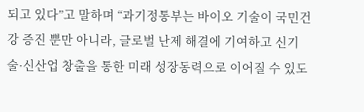되고 있다”고 말하며 “과기정통부는 바이오 기술이 국민건강 증진 뿐만 아니라, 글로벌 난제 해결에 기여하고 신기술·신산업 창출을 통한 미래 성장동력으로 이어질 수 있도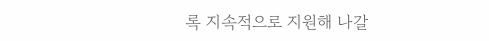록 지속적으로 지원해 나갈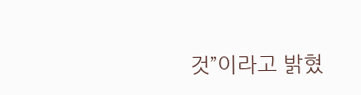것”이라고 밝혔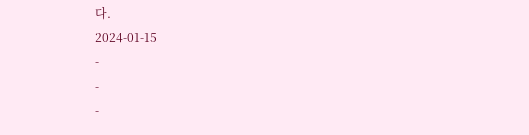다.
2024-01-15
-
-
-